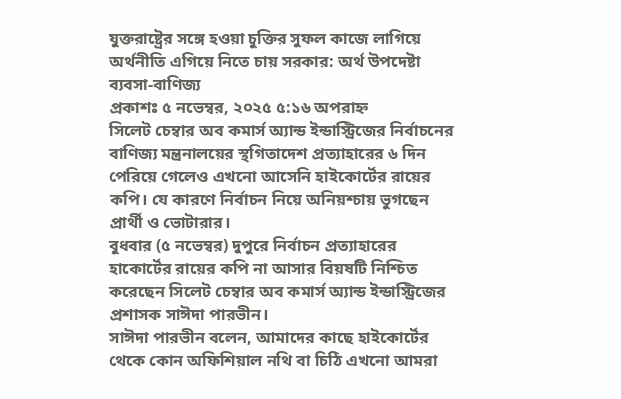যুক্তরাষ্ট্রের সঙ্গে হওয়া চুক্তির সুফল কাজে লাগিয়ে অর্থনীতি এগিয়ে নিতে চায় সরকার: অর্থ উপদেষ্টা
ব্যবসা-বাণিজ্য
প্রকাশঃ ৫ নভেম্বর, ২০২৫ ৫:১৬ অপরাহ্ন
সিলেট চেম্বার অব কমার্স অ্যান্ড ইন্ডাস্ট্রিজের নির্বাচনের বাণিজ্য মন্ত্রনালয়ের স্থগিতাদেশ প্রত্যাহারের ৬ দিন পেরিয়ে গেলেও এখনো আসেনি হাইকোর্টের রায়ের কপি। যে কারণে নির্বাচন নিয়ে অনিয়শ্চায় ভুগছেন প্রার্থী ও ভোটারার।
বুধবার (৫ নভেম্বর) দুপুরে নির্বাচন প্রত্যাহারের হাকোর্টের রায়ের কপি না আসার বিয়ষটি নিশ্চিত করেছেন সিলেট চেম্বার অব কমার্স অ্যান্ড ইন্ডাস্ট্রিজের প্রশাসক সাঈদা পারভীন।
সাঈদা পারভীন বলেন, আমাদের কাছে হাইকোর্টের থেকে কোন অফিশিয়াল নথি বা চিঠি এখনো আমরা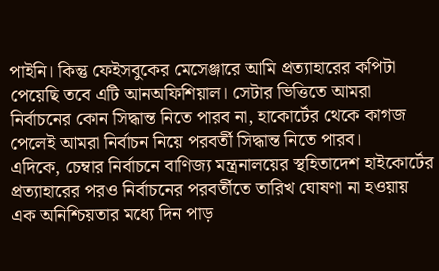পাইনি। কিন্তু ফেইসবুকের মেসেঞ্জারে আমি প্রত্যাহারের কপিটা পেয়েছি তবে এটি আনঅফিশিয়াল। সেটার ভিত্তিতে আমরা নির্বাচনের কোন সিদ্ধান্ত নিতে পারব না, হাকোর্টের থেকে কাগজ পেলেই আমরা নির্বাচন নিয়ে পরবর্তী সিদ্ধান্ত নিতে পারব।
এদিকে, চেম্বার নির্বাচনে বাণিজ্য মন্ত্রনালয়ের স্থহিতাদেশ হাইকোর্টের প্রত্যাহারের পরও নির্বাচনের পরবর্তীতে তারিখ ঘোষণা না হওয়ায় এক অনিশ্চিয়তার মধ্যে দিন পাড়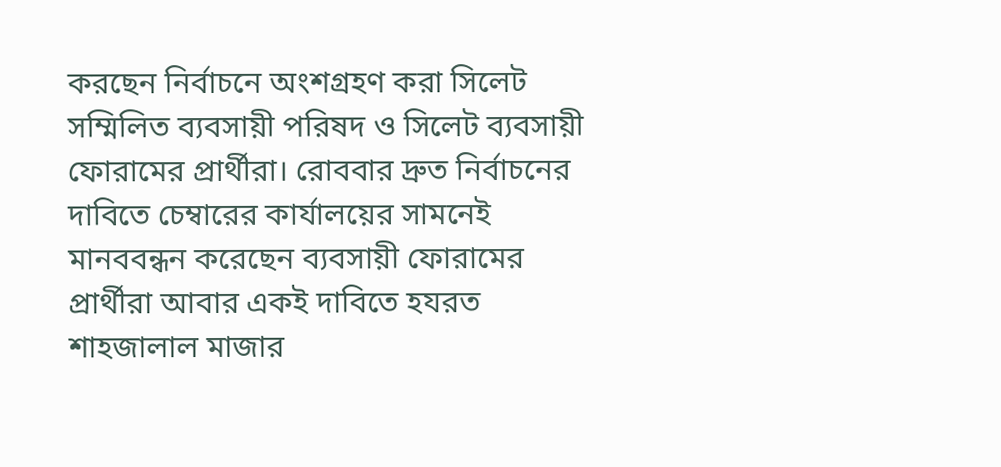করছেন নির্বাচনে অংশগ্রহণ করা সিলেট সম্মিলিত ব্যবসায়ী পরিষদ ও সিলেট ব্যবসায়ী ফোরামের প্রার্থীরা। রোববার দ্রুত নির্বাচনের দাবিতে চেম্বারের কার্যালয়ের সামনেই মানববন্ধন করেছেন ব্যবসায়ী ফোরামের প্রার্থীরা আবার একই দাবিতে হযরত শাহজালাল মাজার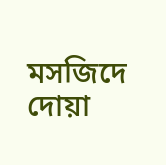মসজিদে দোয়া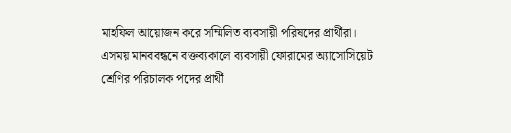মাহফিল আয়োজন করে সম্মিলিত ব্যবসায়ী পরিষদের প্রার্থীরা।
এসময় মানববন্ধনে বক্তব্যকালে ব্যবসায়ী ফোরামের অ্যাসোসিয়েট শ্রেণির পরিচালক পদের প্রার্থী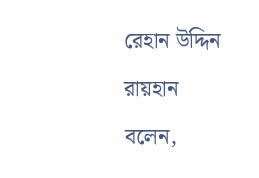রেহান উদ্দিন রায়হান বলেন,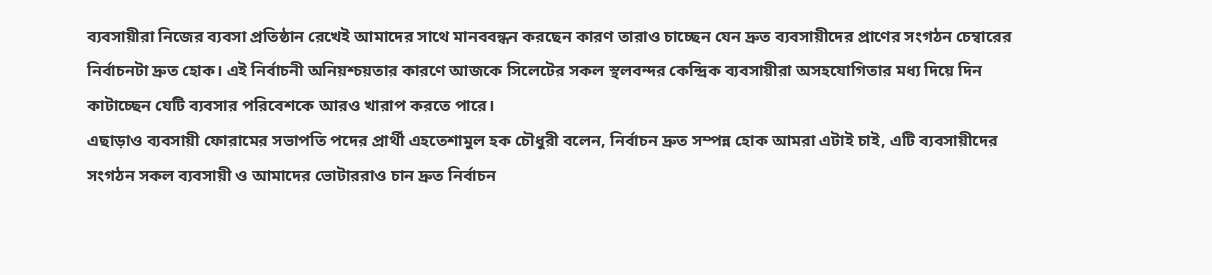ব্যবসায়ীরা নিজের ব্যবসা প্রতিষ্ঠান রেখেই আমাদের সাথে মানববন্ধন করছেন কারণ তারাও চাচ্ছেন যেন দ্রুত ব্যবসায়ীদের প্রাণের সংগঠন চেম্বারের নির্বাচনটা দ্রুত হোক। এই নির্বাচনী অনিয়শ্চয়তার কারণে আজকে সিলেটের সকল স্থলবন্দর কেন্দ্রিক ব্যবসায়ীরা অসহযোগিতার মধ্য দিয়ে দিন কাটাচ্ছেন যেটি ব্যবসার পরিবেশকে আরও খারাপ করতে পারে।
এছাড়াও ব্যবসায়ী ফোরামের সভাপতি পদের প্রার্থী এহতেশামুল হক চৌধুরী বলেন, নির্বাচন দ্রুত সম্পন্ন হোক আমরা এটাই চাই, এটি ব্যবসায়ীদের সংগঠন সকল ব্যবসায়ী ও আমাদের ভোটাররাও চান দ্রুত নির্বাচন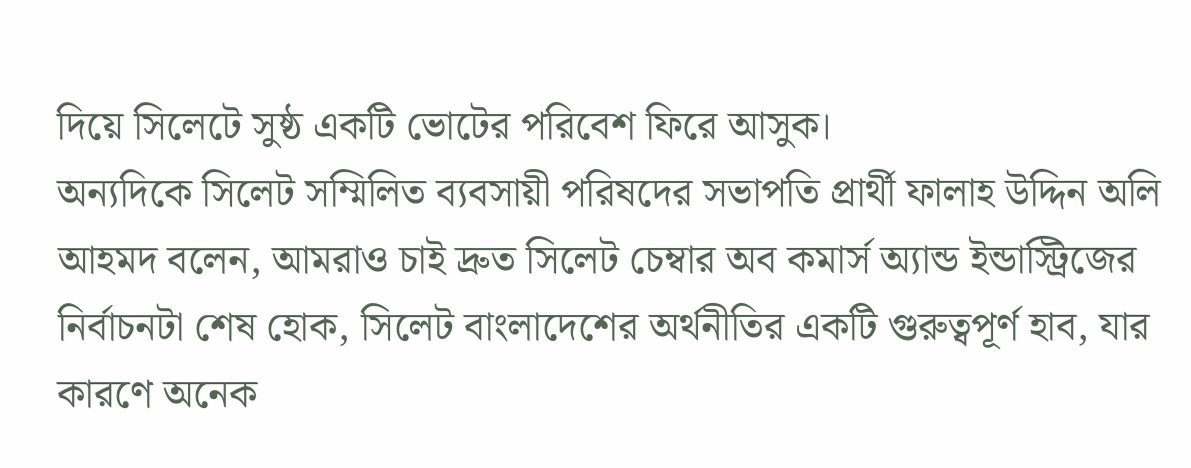দিয়ে সিলেটে সুষ্ঠ একটি ভোটের পরিবেশ ফিরে আসুক।
অন্যদিকে সিলেট সম্মিলিত ব্যবসায়ী পরিষদের সভাপতি প্রার্থী ফালাহ উদ্দিন অলি আহমদ বলেন, আমরাও চাই দ্রুত সিলেট চেম্বার অব কমার্স অ্যান্ড ইন্ডাস্ট্রিজের নির্বাচনটা শেষ হোক, সিলেট বাংলাদেশের অর্থনীতির একটি গুরুত্বপূর্ণ হাব, যার কারণে অনেক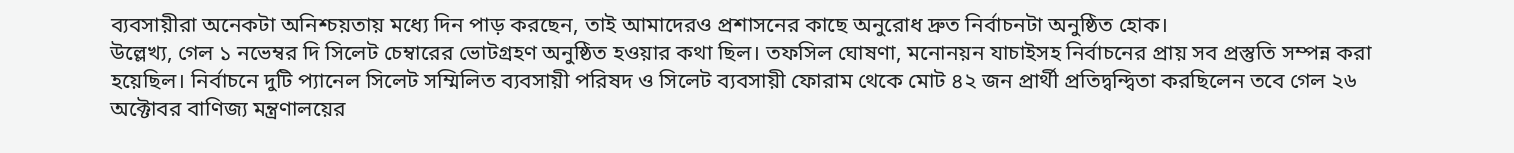ব্যবসায়ীরা অনেকটা অনিশ্চয়তায় মধ্যে দিন পাড় করছেন, তাই আমাদেরও প্রশাসনের কাছে অনুরোধ দ্রুত নির্বাচনটা অনুষ্ঠিত হোক।
উল্লেখ্য, গেল ১ নভেম্বর দি সিলেট চেম্বারের ভোটগ্রহণ অনুষ্ঠিত হওয়ার কথা ছিল। তফসিল ঘোষণা, মনোনয়ন যাচাইসহ নির্বাচনের প্রায় সব প্রস্তুতি সম্পন্ন করা হয়েছিল। নির্বাচনে দুটি প্যানেল সিলেট সম্মিলিত ব্যবসায়ী পরিষদ ও সিলেট ব্যবসায়ী ফোরাম থেকে মোট ৪২ জন প্রার্থী প্রতিদ্বন্দ্বিতা করছিলেন তবে গেল ২৬ অক্টোবর বাণিজ্য মন্ত্রণালয়ের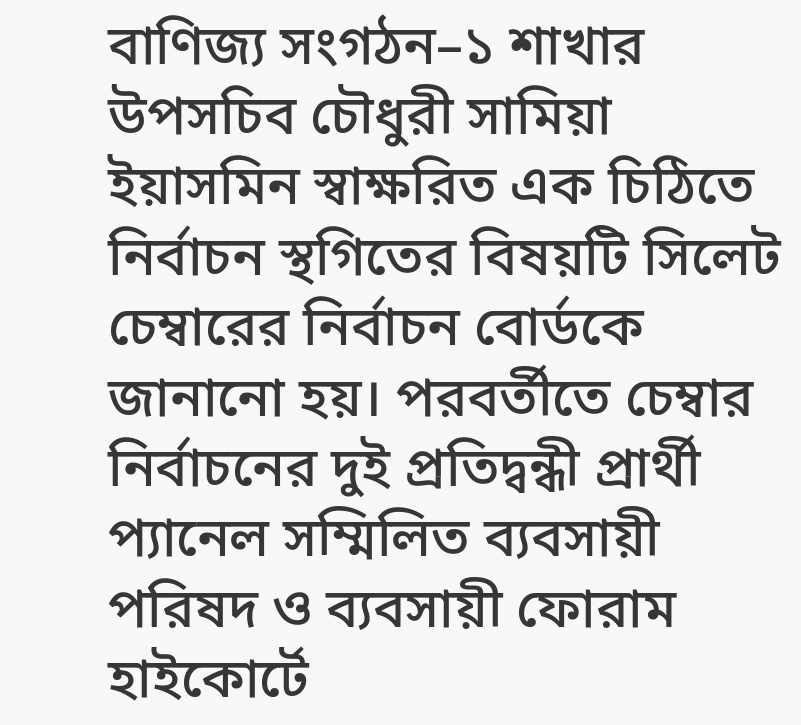বাণিজ্য সংগঠন–১ শাখার উপসচিব চৌধুরী সামিয়া ইয়াসমিন স্বাক্ষরিত এক চিঠিতে নির্বাচন স্থগিতের বিষয়টি সিলেট চেম্বারের নির্বাচন বোর্ডকে জানানো হয়। পরবর্তীতে চেম্বার নির্বাচনের দুই প্রতিদ্বন্ধী প্রার্থী প্যানেল সম্মিলিত ব্যবসায়ী পরিষদ ও ব্যবসায়ী ফোরাম হাইকোর্টে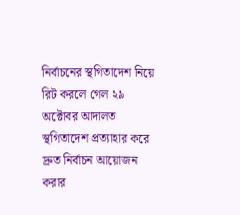নির্বাচনের স্থগিতাদেশ নিয়ে রিট করলে গেল ২৯ অক্টোবর আদালত স্থগিতাদেশ প্রত্যাহার করে দ্রুত নির্বাচন আয়োজন করার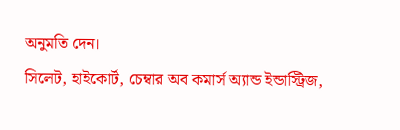অনুমতি দেন।
সিলেট, হাইকোর্ট, চেম্বার অব কমার্স অ্যান্ড ইন্ডাস্ট্রিজ,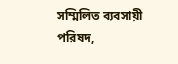সম্মিলিত ব্যবসায়ী পরিষদ,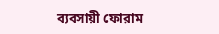ব্যবসায়ী ফোরাম